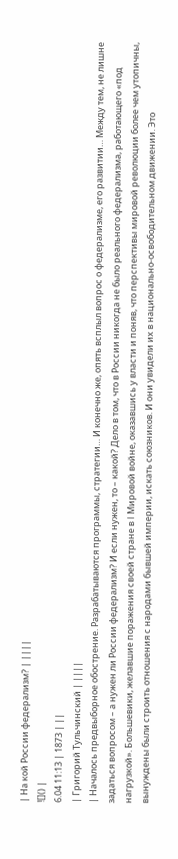| На кой России федерализм? | ||||
![]() |
6.04 11:13 | 1873 | ||
| Григорий Тульчинский | ||||
| Началось предвыборное обострение. Разрабатываются программы, стратегии… И конечно же, опять всплыл вопрос о федерализме, его развитии… Между тем, не лишне задаться вопросом – а нужен ли России федерализм? И если нужен, то – какой? Дело в том, что в России никогда не было реального федерализма, работающего «под нагрузкой». Большевики, желавшие поражения своей стране в I Мировой войне, оказавшись у власти и поняв, что перспективы мировой революции более чем утопичны, вынуждены были строить отношения с народами бывшей империи, искать союзников. И они увидели их в национально-освободительном движении. Это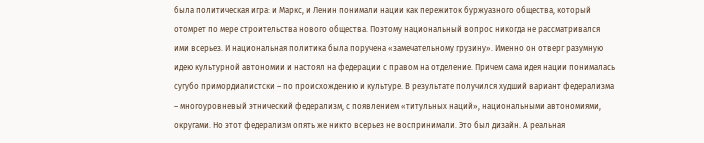была политическая игра: и Маркс, и Ленин понимали нации как пережиток буржуазного общества, который отомрет по мере строительства нового общества. Поэтому национальный вопрос никогда не рассматривался ими всерьез. И национальная политика была поручена «замечательному грузину». Именно он отверг разумную идею культурной автономии и настоял на федерации с правом на отделение. Причем сама идея нации понималась сугубо примордиалистски – по происхождению и культуре. В результате получился худший вариант федерализма – многоуровневый этнический федерализм, с появлением «титульных наций», национальными автономиями, округами. Но этот федерализм опять же никто всерьез не воспринимали. Это был дизайн. А реальная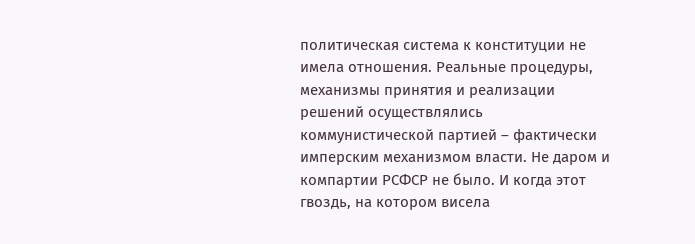политическая система к конституции не имела отношения. Реальные процедуры, механизмы принятия и реализации решений осуществлялись коммунистической партией – фактически имперским механизмом власти. Не даром и компартии РСФСР не было. И когда этот гвоздь, на котором висела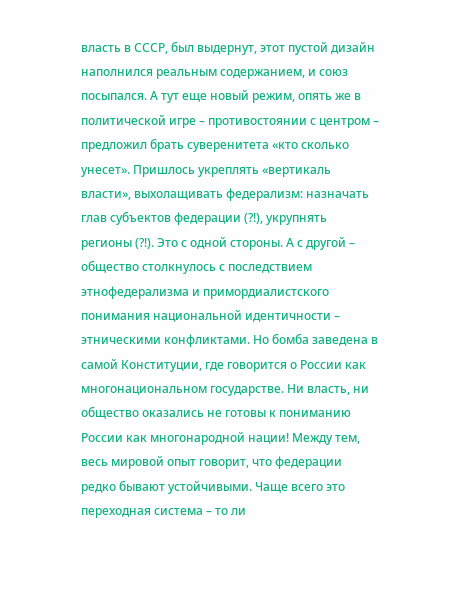власть в СССР, был выдернут, этот пустой дизайн наполнился реальным содержанием, и союз посыпался. А тут еще новый режим, опять же в политической игре – противостоянии с центром – предложил брать суверенитета «кто сколько унесет». Пришлось укреплять «вертикаль власти», выхолащивать федерализм: назначать глав субъектов федерации (?!), укрупнять регионы (?!). Это с одной стороны. А с другой – общество столкнулось с последствием этнофедерализма и примордиалистского понимания национальной идентичности – этническими конфликтами. Но бомба заведена в самой Конституции, где говорится о России как многонациональном государстве. Ни власть, ни общество оказались не готовы к пониманию России как многонародной нации! Между тем, весь мировой опыт говорит, что федерации редко бывают устойчивыми. Чаще всего это переходная система – то ли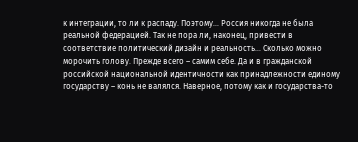к интеграции, то ли к распаду. Поэтому… Россия никогда не была реальной федерацией. Так не пора ли, наконец, привести в соответствие политический дизайн и реальность… Сколько можно морочить голову. Прежде всего – самим себе. Да и в гражданской российской национальной идентичности как принадлежности единому государству – конь не валялся. Наверное, потому как и государства-то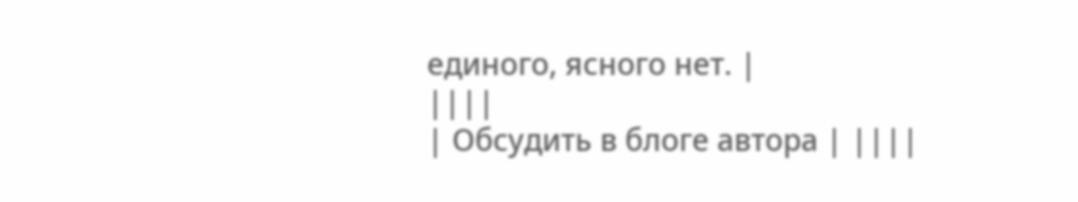единого, ясного нет. |
||||
| Обсудить в блоге автора | ||||